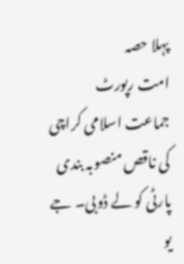پہلا حصہ
امت رپورٹ
جماعت اسلامی کراچی کی ناقص منصوبہ بندی پارٹی کو لے ڈوبی۔ جے یو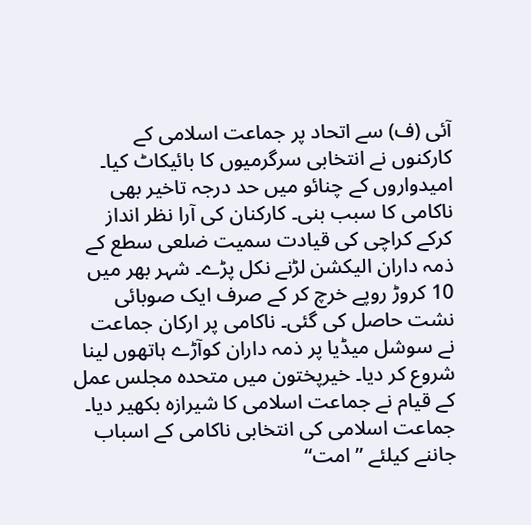آئی (ف) سے اتحاد پر جماعت اسلامی کے کارکنوں نے انتخابی سرگرمیوں کا بائیکاٹ کیا۔ امیدواروں کے چنائو میں حد درجہ تاخیر بھی ناکامی کا سبب بنی۔ کارکنان کی آرا نظر انداز کرکے کراچی کی قیادت سمیت ضلعی سطع کے ذمہ داران الیکشن لڑنے نکل پڑے۔ شہر بھر میں 10 کروڑ روپے خرچ کر کے صرف ایک صوبائی نشت حاصل کی گئی۔ ناکامی پر ارکان جماعت نے سوشل میڈیا پر ذمہ داران کوآڑے ہاتھوں لینا شروع کر دیا۔ خیرپختون میں متحدہ مجلس عمل کے قیام نے جماعت اسلامی کا شیرازہ بکھیر دیا۔
جماعت اسلامی کی انتخابی ناکامی کے اسباب جاننے کیلئے ’’امت‘‘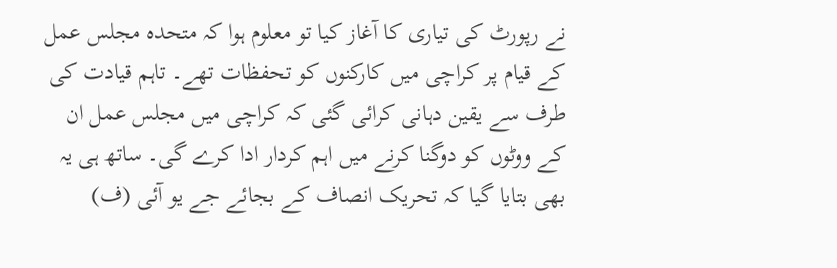نے رپورٹ کی تیاری کا آغاز کیا تو معلوم ہوا کہ متحدہ مجلس عمل کے قیام پر کراچی میں کارکنوں کو تحفظات تھے۔ تاہم قیادت کی طرف سے یقین دہانی کرائی گئی کہ کراچی میں مجلس عمل ان کے ووٹوں کو دوگنا کرنے میں اہم کردار ادا کرے گی۔ ساتھ ہی یہ بھی بتایا گیا کہ تحریک انصاف کے بجائے جے یو آئی (ف)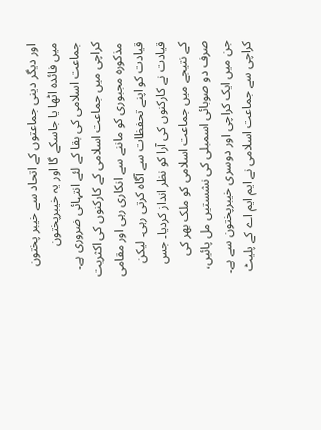اور دیگر دینی جماعتوں کے اتحاد سے خیبر پختون میں فائدہ اٹھا یا جاسکے گا اور یہ خیبرپختون جماعت اسلامی کی بقا کے لئے انتہائی ضروری ہے۔ کراچی میں جماعت اسلامی کے کارکنوں کی اکثریت مذکورہ مجبوری کو ماننے سے انکاری رہی اور مقامی قیادت کو اپنے تحفظات سے آگاہ کرتی رہی۔ لیکن قیادت نے کارکنوں کی آرا کو نظر انداز کردیا۔ جس کے نتیجے میں جماعت اسلامی کو ملک بھر کی صرف دو صوبائی اسمبلی کی نشستیں مل پائیں، جن میں ایک کراچی اور دوسری خیبرپختون سے ہے۔ کراچی سے جماعت اسلامی نے ایم ایم اے کے پلیٹ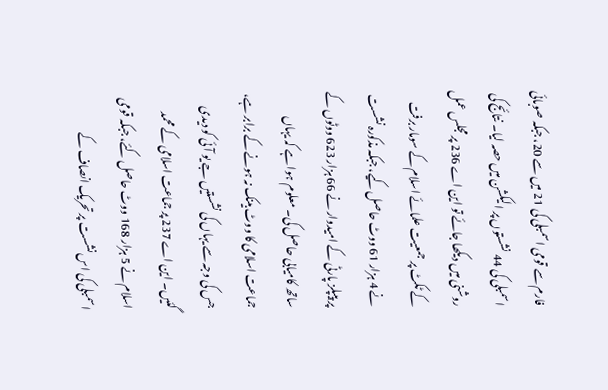فارم سے قومی اسمبلی کی 21 میں سے 20، جبکہ صوبائی اسمبلی کی 44 نشستوں پر الیکشن میں حصہ لیا۔ نتائج کی روشنی میں دیکھا جائے تو این اے 236 پر مجلس عمل کے ٹکٹ پر جمعیت علمائے اسلام کے سومار برفت نے 4 ہزار 61 ووٹ حاصل کیے، جبکہ مذکورہ نشست پر پیپلز پارٹی کے امیدوار نے 66 ہزار 623 ووٹوں کے ساتھ کامیابی حاصل کی۔ معلوم ہوا ہے کہ یہاں جماعت اسلامی کا ووٹ بینک نہ ہونے کے برابر ہے، جس کی وجہ سے یہاں کی نشستیں جے یو آئی کو دیدی گئیں۔ این اے 237 پر جماعت اسلامی کے محمد اسلام نے 5 ہزار 168 ووٹ حاصل کئے، جبکہ قومی اسمبلی کی اس نشست پر تحریک انصاف کے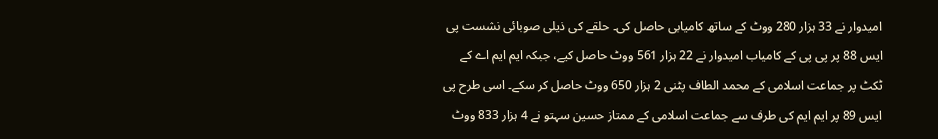امیدوار نے 33 ہزار 280 ووٹ کے ساتھ کامیابی حاصل کی۔ حلقے کی ذیلی صوبائی نشست پی ایس 88 پر پی پی کے کامیاب امیدوار نے 22 ہزار 561 ووٹ حاصل کیے، جبکہ ایم ایم اے کے ٹکٹ پر جماعت اسلامی کے محمد الطاف پٹنی 2 ہزار 650 ووٹ حاصل کر سکے۔ اسی طرح پی ایس 89 پر ایم ایم کی طرف سے جماعت اسلامی کے ممتاز حسین سہتو نے 4 ہزار 833 ووٹ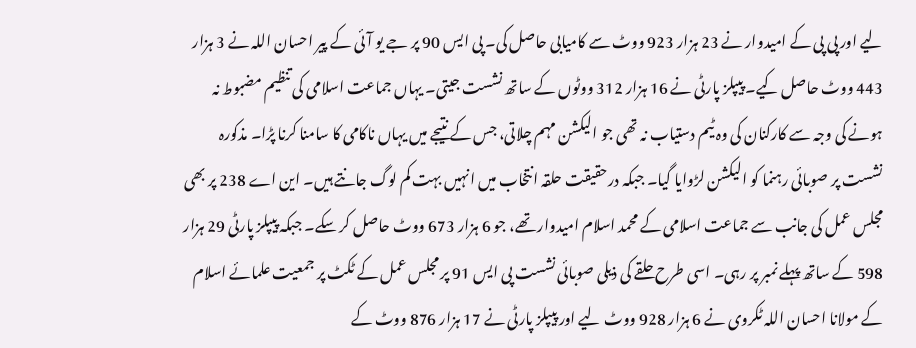لیے اور پی پی کے امیدوار نے 23 ہزار 923 ووٹ سے کامیابی حاصل کی۔ پی ایس 90 پر جے یو آئی کے پیر احسان اللہ نے 3 ہزار 443 ووٹ حاصل کیے۔ پیپلز پارٹی نے 16 ہزار 312 ووٹوں کے ساتھ نشست جیتی۔ یہاں جماعت اسلامی کی تنظیم مضبوط نہ ہونے کی وجہ سے کارکنان کی وہ ٹیم دستیاب نہ تھی جو الیکشن مہم چلاتی، جس کے نتیجے میں یہاں ناکامی کا سامنا کرنا پڑا۔ مذکورہ نشست پر صوبائی رہنما کو الیکشن لڑوایا گیا۔ جبکہ درحقیقت حلقہ انتخاب میں انہیں بہت کم لوگ جانتے ہیں۔ این اے 238 پر بھی مجلس عمل کی جانب سے جماعت اسلامی کے محمد اسلام امیدوار تھے، جو 6 ہزار 673 ووٹ حاصل کر سکے۔ جبکہ پیپلز پارٹی 29 ہزار 598 کے ساتھ پہلے نمبر پر رہی۔ اسی طرح حلقے کی ذیلی صوبائی نشست پی ایس 91 پر مجلس عمل کے ٹکٹ پر جمعیت علمائے اسلام کے مولانا احسان اللہ ٹکروی نے 6 ہزار 928 ووٹ لیے اور پیپلز پارٹی نے 17 ہزار 876 ووٹ کے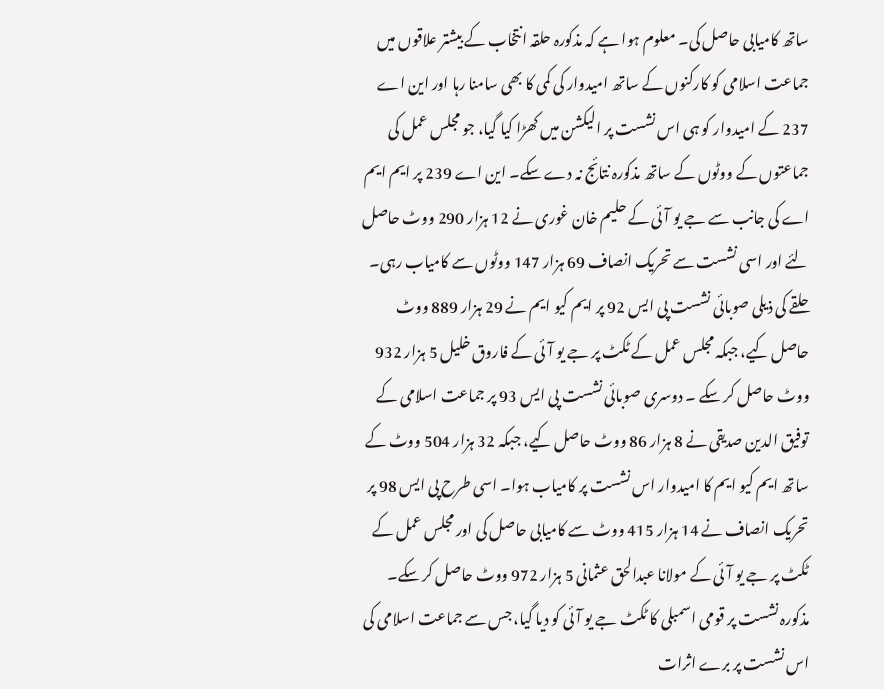ساتھ کامیابی حاصل کی۔ معلوم ہوا ہے کہ مذکورہ حلقہ انتخاب کے بیشتر علاقوں میں جماعت اسلامی کو کارکنوں کے ساتھ امیدوار کی کمی کا بھی سامنا رہا اور این اے 237 کے امیدوار کو ہی اس نشست پر الیکشن میں کھڑا کیا گیا، جو مجلس عمل کی جماعتوں کے ووٹوں کے ساتھ مذکورہ نتائج نہ دے سکے۔ این اے 239 پر ایم ایم اے کی جانب سے جے یو آئی کے حلیم خان غوری نے 12 ہزار 290 ووٹ حاصل لئے اور اسی نشست سے تحریک انصاف 69 ہزار 147 ووٹوں سے کامیاب رہی۔ حلقے کی ذیلی صوبائی نشست پی ایس 92 پر ایم کیو ایم نے 29 ہزار 889 ووٹ حاصل کیے، جبکہ مجلس عمل کے ٹکٹ پر جے یو آئی کے فاروق خلیل 5 ہزار 932 ووٹ حاصل کر سکے ۔ دوسری صوبائی نشست پی ایس 93 پر جماعت اسلامی کے توفیق الدین صدیقی نے 8 ہزار 86 ووٹ حاصل کیے، جبکہ 32 ہزار 504 ووٹ کے ساتھ ایم کیو ایم کا امیدوار اس نشست پر کامیاب ہوا۔ اسی طرح پی ایس 98 پر تحریک انصاف نے 14 ہزار 415 ووٹ سے کامیابی حاصل کی اور مجلس عمل کے ٹکٹ پر جے یو آئی کے مولانا عبدالحق عثمانی 5 ہزار 972 ووٹ حاصل کر سکے۔ مذکورہ نشست پر قومی اسمبلی کا ٹکٹ جے یو آئی کو دیا گیا، جس سے جماعت اسلامی کی اس نشست پر برے اثرات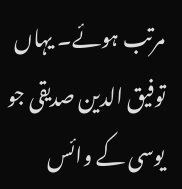مرتب ہوئے۔ یہاں توفیق الدین صدیقی جو یوسی کے وائس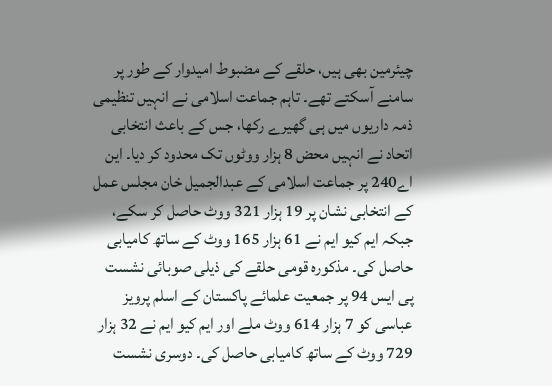چیئرمین بھی ہیں، حلقے کے مضبوط امیدوار کے طور پر سامنے آسکتے تھے۔ تاہم جماعت اسلامی نے انہیں تنظیمی ذمہ داریوں میں ہی گھیرے رکھا، جس کے باعث انتخابی اتحاد نے انہیں محض 8 ہزار ووٹوں تک محدود کر دیا۔ این اے240 پر جماعت اسلامی کے عبدالجمیل خان مجلس عمل کے انتخابی نشان پر 19 ہزار 321 ووٹ حاصل کر سکے، جبکہ ایم کیو ایم نے 61 ہزار 165 ووٹ کے ساتھ کامیابی حاصل کی۔ مذکورہ قومی حلقے کی ذیلی صوبائی نشست پی ایس 94 پر جمعیت علمائے پاکستان کے اسلم پرویز عباسی کو 7 ہزار 614 ووٹ ملے اور ایم کیو ایم نے 32 ہزار 729 ووٹ کے ساتھ کامیابی حاصل کی۔ دوسری نشست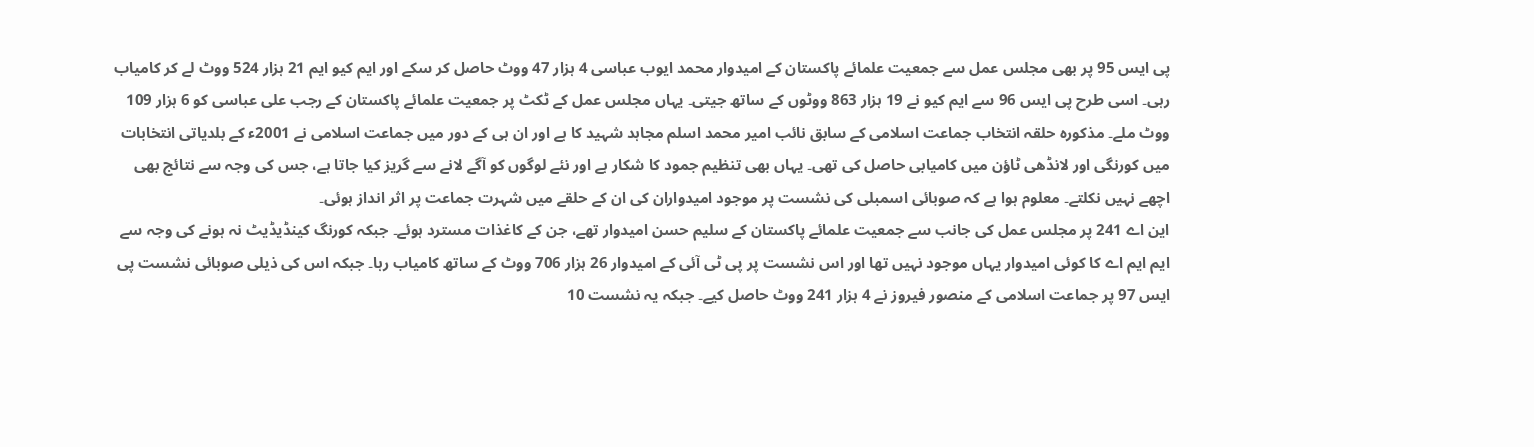پی ایس 95 پر بھی مجلس عمل سے جمعیت علمائے پاکستان کے امیدوار محمد ایوب عباسی 4 ہزار 47 ووٹ حاصل کر سکے اور ایم کیو ایم 21 ہزار 524 ووٹ لے کر کامیاب رہی۔ اسی طرح پی ایس 96 سے ایم کیو نے 19 ہزار 863 ووٹوں کے ساتھ جیتی۔ یہاں مجلس عمل کے ٹکٹ پر جمعیت علمائے پاکستان کے رجب علی عباسی کو 6 ہزار 109 ووٹ ملے۔ مذکورہ حلقہ انتخاب جماعت اسلامی کے سابق نائب امیر محمد اسلم مجاہد شہید کا ہے اور ان ہی کے دور میں جماعت اسلامی نے 2001ء کے بلدیاتی انتخابات میں کورنگی اور لانڈھی ٹاؤن میں کامیابی حاصل کی تھی۔ یہاں بھی تنظیم جمود کا شکار ہے اور نئے لوگوں کو آگے لانے سے گریز کیا جاتا ہے، جس کی وجہ سے نتائج بھی اچھے نہیں نکلتے۔ معلوم ہوا ہے کہ صوبائی اسمبلی کی نشست پر موجود امیدواران کی ان کے حلقے میں شہرت جماعت پر اثر انداز ہوئی۔
این اے 241 پر مجلس عمل کی جانب سے جمعیت علمائے پاکستان کے سلیم حسن امیدوار تھے، جن کے کاغذات مسترد ہوئے۔ جبکہ کورنگ کینڈیڈیٹ نہ ہونے کی وجہ سے ایم ایم اے کا کوئی امیدوار یہاں موجود نہیں تھا اور اس نشست پر پی ٹی آئی کے امیدوار 26 ہزار 706 ووٹ کے ساتھ کامیاب رہا۔ جبکہ اس کی ذیلی صوبائی نشست پی ایس 97 پر جماعت اسلامی کے منصور فیروز نے 4 ہزار 241 ووٹ حاصل کیے۔ جبکہ یہ نشست 10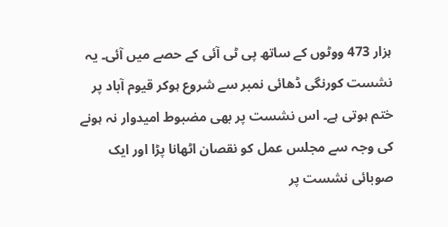ہزار 473 ووٹوں کے ساتھ پی ٹی آئی کے حصے میں آئی۔ یہ نشست کورنگی ڈھائی نمبر سے شروع ہوکر قیوم آباد پر ختم ہوتی ہے۔ اس نشست پر بھی مضبوط امیدوار نہ ہونے کی وجہ سے مجلس عمل کو نقصان اٹھانا پڑا اور ایک صوبائی نشست پر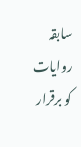سابقہ روایات کو برقرار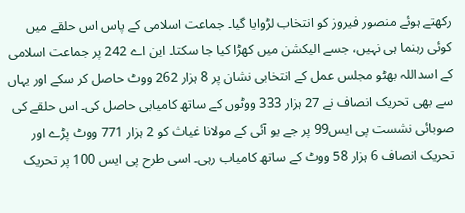رکھتے ہوئے منصور فیروز کو انتخاب لڑوایا گیا۔ جماعت اسلامی کے پاس اس حلقے میں کوئی رہنما ہی نہیں، جسے الیکشن میں کھڑا کیا جا سکتا۔ این اے 242 پر جماعت اسلامی کے اسداللہ بھٹو مجلس عمل کے انتخابی نشان پر 8 ہزار 262 ووٹ حاصل کر سکے اور یہاں سے بھی تحریک انصاف نے 27 ہزار 333 ووٹوں کے ساتھ کامیابی حاصل کی۔ اس حلقے کی صوبائی نشست پی ایس99 پر جے یو آئی کے مولانا غیاث کو 2 ہزار 771 ووٹ پڑے اور تحریک انصاف 6 ہزار 58 ووٹ کے ساتھ کامیاب رہی۔ اسی طرح پی ایس 100 پر تحریک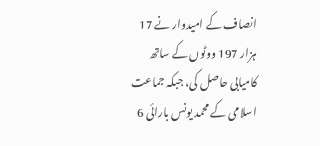انصاف کے امیدوار نے 17 ہزار 197 ووٹوں کے ساتھ کامیابی حاصل کی، جبکہ جماعت اسلامی کے محمد یونس بارائی 6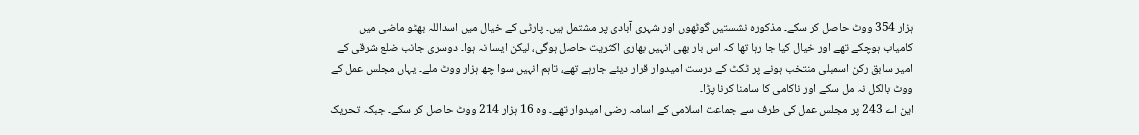ہزار 354 ووٹ حاصل کر سکے۔ مذکورہ نشستیں گوٹھوں اور شہری آبادی پر مشتمل ہیں۔ پارٹی کے خیال میں اسداللہ بھٹو ماضی میں کامیاب ہوچکے تھے اور خیال کیا جا رہا تھا کہ اس بار بھی انہیں بھاری اکثریت حاصل ہوگی، لیکن ایسا نہ ہوا۔ دوسری جانب ضلع شرقی کے امیر سابق رکن اسمبلی منتخب ہونے پر ٹکٹ کے درست امیدوار قرار دیئے جارہے تھے، تاہم انہیں سوا چھ ہزار ووٹ ملے۔ یہاں مجلس عمل کے ووٹ بالکل نہ مل سکے اور ناکامی کا سامنا کرنا پڑا۔
این اے 243 پر مجلس عمل کی طرف سے جماعت اسلامی کے اسامہ رضی امیدوار تھے۔ وہ 16 ہزار 214 ووٹ حاصل کر سکے۔ جبکہ تحریک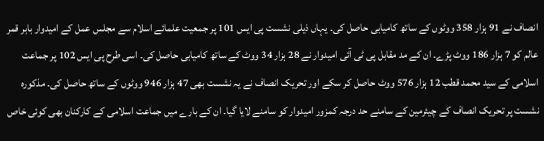انصاف نے 91 ہزار 358 ووٹوں کے ساتھ کامیابی حاصل کی۔ یہاں ذیلی نشست پی ایس 101 پر جمعیت علمائے اسلام سے مجلس عمل کے امیدوار بابر قمر عالم کو 7 ہزار 186 ووٹ پڑے۔ ان کے مد مقابل پی ٹی آئی امیدوار نے 28 ہزار 34 ووٹ کے ساتھ کامیابی حاصل کی۔ اسی طرح پی ایس 102 پر جماعت اسلامی کے سید محمد قطب 12 ہزار 576 ووٹ حاصل کر سکے اور تحریک انصاف نے یہ نشست بھی 47 ہزار 946 ووٹوں کے ساتھ حاصل کی۔ مذکورہ نشست پر تحریک انصاف کے چیئرمین کے سامنے حد درجہ کمزور امیدوار کو سامنے لایا گیا۔ ان کے بارے میں جماعت اسلامی کے کارکنان بھی کوئی خاص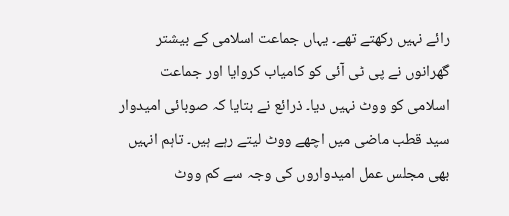رائے نہیں رکھتے تھے۔ یہاں جماعت اسلامی کے بیشتر گھرانوں نے پی ٹی آئی کو کامیاب کروایا اور جماعت اسلامی کو ووٹ نہیں دیا۔ ذرائع نے بتایا کہ صوبائی امیدوار سید قطب ماضی میں اچھے ووٹ لیتے رہے ہیں۔ تاہم انہیں بھی مجلس عمل امیدواروں کی وجہ سے کم ووٹ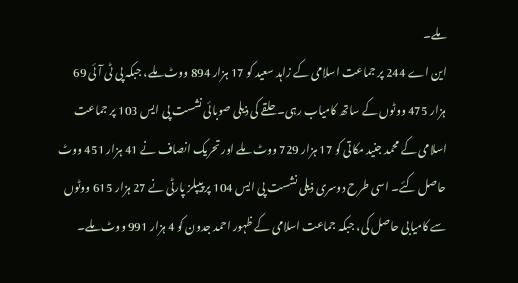ملے۔
این اے 244 پر جماعت اسلامی کے زاہد سعید کو 17 ہزار 894 ووٹ ملے، جبکہ پی ٹی آئی 69 ہزار 475 ووٹوں کے ساتھ کامیاب رہی۔ حلقے کی ذیلی صوبائی نشست پی ایس 103 پر جماعت اسلامی کے محمد جنید مکاتی کو 17 ہزار 729 ووٹ ملے اور تحریک انصاف نے 41 ہزار 451 ووٹ حاصل کئے۔ اسی طرح دوسری ذیلی نشست پی ایس 104 پر پیپلز پارٹی نے 27 ہزار 615 ووٹوں سے کامیابی حاصل کی، جبکہ جماعت اسلامی کے ظہور احمد جدون کو 4 ہزار 991 ووٹ ملے۔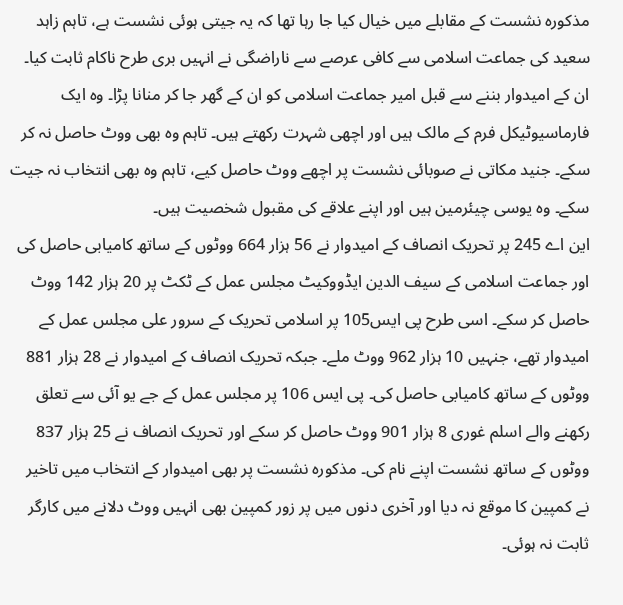مذکورہ نشست کے مقابلے میں خیال کیا جا رہا تھا کہ یہ جیتی ہوئی نشست ہے، تاہم زاہد سعید کی جماعت اسلامی سے کافی عرصے سے ناراضگی نے انہیں بری طرح ناکام ثابت کیا۔ ان کے امیدوار بننے سے قبل امیر جماعت اسلامی کو ان کے گھر جا کر منانا پڑا۔ وہ ایک فارماسیوٹیکل فرم کے مالک ہیں اور اچھی شہرت رکھتے ہیں۔ تاہم وہ بھی ووٹ حاصل نہ کر سکے۔ جنید مکاتی نے صوبائی نشست پر اچھے ووٹ حاصل کیے، تاہم وہ بھی انتخاب نہ جیت سکے۔ وہ یوسی چیئرمین ہیں اور اپنے علاقے کی مقبول شخصیت ہیں۔
این اے 245 پر تحریک انصاف کے امیدوار نے 56 ہزار 664 ووٹوں کے ساتھ کامیابی حاصل کی اور جماعت اسلامی کے سیف الدین ایڈووکیٹ مجلس عمل کے ٹکٹ پر 20 ہزار 142 ووٹ حاصل کر سکے۔ اسی طرح پی ایس105 پر اسلامی تحریک کے سرور علی مجلس عمل کے امیدوار تھے، جنہیں 10 ہزار 962 ووٹ ملے۔ جبکہ تحریک انصاف کے امیدوار نے 28 ہزار 881 ووٹوں کے ساتھ کامیابی حاصل کی۔ پی ایس 106 پر مجلس عمل کے جے یو آئی سے تعلق رکھنے والے اسلم غوری 8 ہزار 901 ووٹ حاصل کر سکے اور تحریک انصاف نے 25 ہزار 837 ووٹوں کے ساتھ نشست اپنے نام کی۔ مذکورہ نشست پر بھی امیدوار کے انتخاب میں تاخیر نے کمپین کا موقع نہ دیا اور آخری دنوں میں پر زور کمپین بھی انہیں ووٹ دلانے میں کارگر ثابت نہ ہوئی۔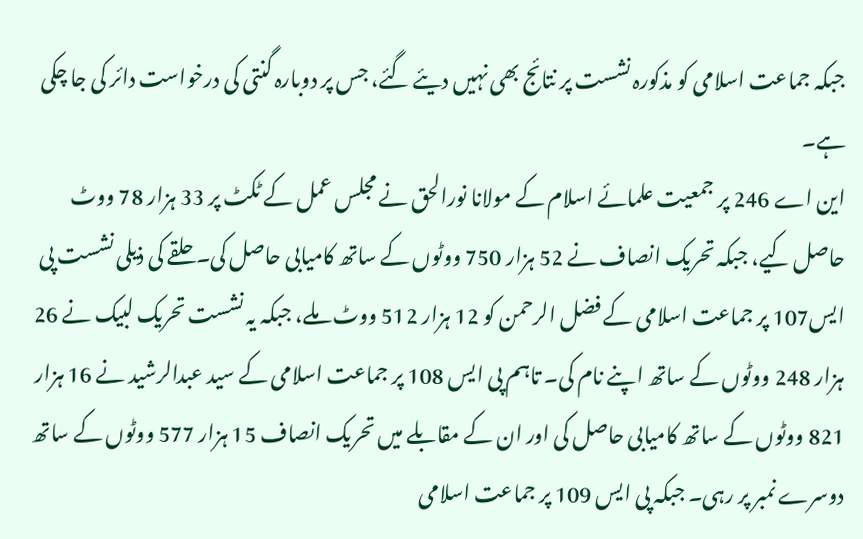جبکہ جماعت اسلامی کو مذکورہ نشست پر نتائج بھی نہیں دیئے گئے، جس پر دوبارہ گنتی کی درخواست دائر کی جا چکی ہے۔
این اے 246 پر جمعیت علمائے اسلام کے مولانا نورالحق نے مجلس عمل کے ٹکٹ پر 33 ہزار 78 ووٹ حاصل کیے، جبکہ تحریک انصاف نے 52 ہزار 750 ووٹوں کے ساتھ کامیابی حاصل کی۔ حلقے کی ذیلی نشست پی ایس107 پر جماعت اسلامی کے فضل الرحمن کو 12 ہزار 512 ووٹ ملے، جبکہ یہ نشست تحریک لبیک نے 26 ہزار 248 ووٹوں کے ساتھ اپنے نام کی۔ تاہم پی ایس 108 پر جماعت اسلامی کے سید عبدالرشید نے 16 ہزار 821 ووٹوں کے ساتھ کامیابی حاصل کی اور ان کے مقابلے میں تحریک انصاف 15 ہزار 577 ووٹوں کے ساتھ دوسرے نمبر پر رہی۔ جبکہ پی ایس 109 پر جماعت اسلامی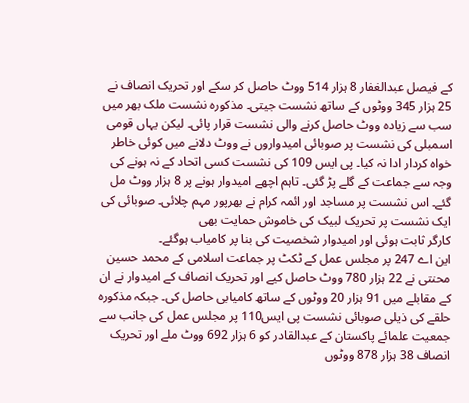کے فیصل عبدالغفار 8 ہزار 514 ووٹ حاصل کر سکے اور تحریک انصاف نے 25 ہزار 345 ووٹوں کے ساتھ نشست جیتی۔ مذکورہ نشست ملک بھر میں سب سے زیادہ ووٹ حاصل کرنے والی نشست قرار پائی۔ لیکن یہاں قومی اسمبلی کی نشست پر صوبائی امیدواروں نے ووٹ دلانے میں کوئی خاطر خواہ کردار ادا نہ کیا۔ پی ایس 109 کی نشست کسی اتحاد کے نہ ہونے کی وجہ سے جماعت کے گلے پڑ گئی۔ تاہم اچھے امیدوار ہونے پر 8 ہزار ووٹ مل گئے۔ اس نشست پر مساجد اور ائمہ کرام نے بھرپور مہم چلائی۔ صوبائی کی ایک نشست پر تحریک لبیک کی خاموش حمایت بھی
کارگر ثابت ہوئی اور امیدوار شخصیت کی بنا پر کامیاب ہوگئے۔
این اے 247 پر مجلس عمل کے ٹکٹ پر جماعت اسلامی کے محمد حسین محنتی نے 22 ہزار 780 ووٹ حاصل کیے اور تحریک انصاف کے امیدوار نے ان کے مقابلے میں 91 ہزار 20 ووٹوں کے ساتھ کامیابی حاصل کی۔ جبکہ مذکورہ حلقے کی ذیلی صوبائی نشست پی ایس110 پر مجلس عمل کی جانب سے جمعیت علمائے پاکستان کے عبدالقادر کو 6 ہزار 692 ووٹ ملے اور تحریک انصاف 38 ہزار 878 ووٹوں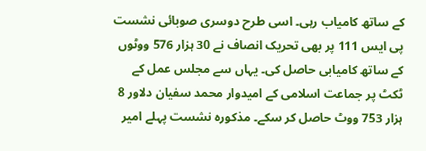کے ساتھ کامیاب رہی۔ اسی طرح دوسری صوبائی نشست پی ایس 111 پر بھی تحریک انصاف نے 30 ہزار 576 ووٹوں کے ساتھ کامیابی حاصل کی۔ یہاں سے مجلس عمل کے ٹکٹ پر جماعت اسلامی کے امیدوار محمد سفیان دلاور 8 ہزار 753 ووٹ حاصل کر سکے۔ مذکورہ نشست پہلے امیر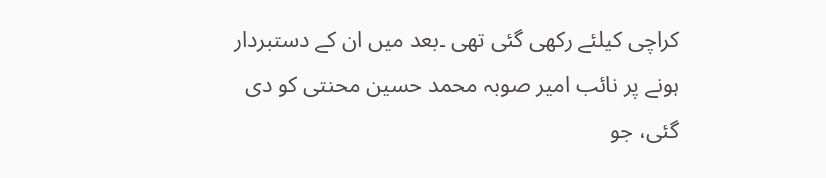کراچی کیلئے رکھی گئی تھی ۔بعد میں ان کے دستبردار ہونے پر نائب امیر صوبہ محمد حسین محنتی کو دی گئی، جو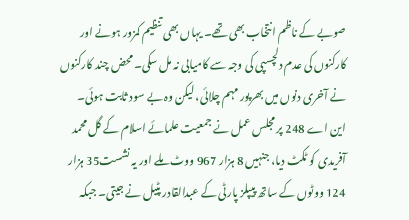صوبے کے ناظم انتخاب بھی تھے۔ یہاں بھی تنظیم کمزور ہونے اور کارکنوں کی عدم دلچسپی کی وجہ سے کامیابی نہ مل سکی۔ محض چند کارکنوں نے آخری دنوں میں بھرپور مہم چلائی، لیکن وہ بے سود ثابت ہوئی۔
این اے 248 پر مجلس عمل نے جمعیت علمائے اسلام کے گل محمد آفریدی کو ٹکٹ دیا، جنہیں 8 ہزار 967 ووٹ ملے اور یہ نشست35 ہزار 124 ووٹوں کے ساتھ پیپلز پارٹی کے عبدالقادر پٹیل نے جیتی۔ جبکہ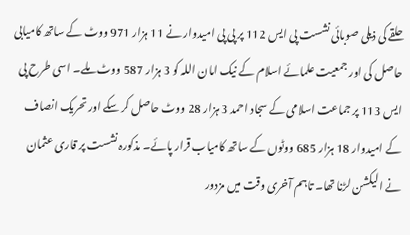حلقے کی ذیلی صوبائی نشست پی ایس 112 پر پی پی امیدوار نے 11 ہزار 971 ووٹ کے ساتھ کامیابی حاصل کی اور جمعیت علمائے اسلام کے نیک امان اللہ کو 3 ہزار 587 ووٹ ملے۔ اسی طرح پی ایس 113 پر جماعت اسلامی کے سجاد احمد 3 ہزار 28 ووٹ حاصل کر سکے اور تحریک انصاف کے امیدوار 18 ہزار 685 ووٹوں کے ساتھ کامیاب قرار پائے۔ مذکورہ نشست پر قاری عثمان نے الیکشن لڑنا تھا۔ تاہم آخری وقت میں مزدور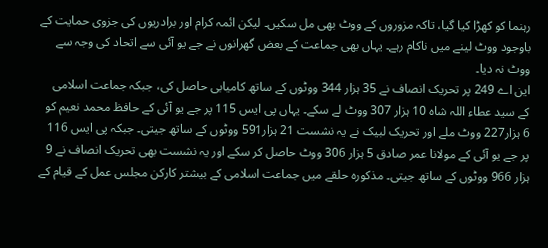رہنما کو کھڑا کیا گیا، تاکہ مزوروں کے ووٹ بھی مل سکیں۔ لیکن ائمہ کرام اور برادریوں کی جزوی حمایت کے باوجود ووٹ لینے میں ناکام رہے۔ یہاں بھی جماعت کے بعض گھرانوں نے جے یو آئی سے اتحاد کی وجہ سے ووٹ نہ دیا۔
این اے 249 پر تحریک انصاف نے 35 ہزار 344 ووٹوں کے ساتھ کامیابی حاصل کی، جبکہ جماعت اسلامی کے سید عطاء اللہ شاہ 10 ہزار 307 ووٹ لے سکے۔ یہاں پی ایس 115 پر جے یو آئی کے حافظ محمد نعیم کو 6 ہزار227 ووٹ ملے اور تحریک لبیک نے یہ نشست 21 ہزار591 ووٹوں کے ساتھ جیتی۔ جبکہ پی ایس 116 پر جے یو آئی کے مولانا عمر صادق 5 ہزار 306 ووٹ حاصل کر سکے اور یہ نشست بھی تحریک انصاف نے 9 ہزار 966 ووٹوں کے ساتھ جیتی۔ مذکورہ حلقے میں جماعت اسلامی کے بیشتر کارکن مجلس عمل کے قیام کے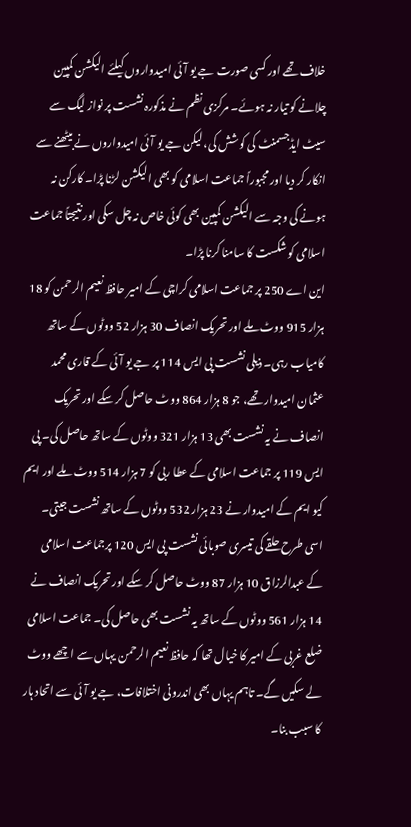خلاف تھے اور کسی صورت جے یو آئی امیدواروں کیلئے الیکشن کمپین چلانے کو تیار نہ ہوئے۔ مرکزی نظم نے مذکورہ نشست پر نواز لیگ سے سیٹ ایڈجسمنٹ کی کوشش کی، لیکن جے یو آئی امیدواروں نے بیٹھنے سے انکار کر دیا اور مجبوراً جماعت اسلامی کو بھی الیکشن لڑنا پڑا۔ کارکن نہ ہونے کی وجہ سے الیکشن کمپین بھی کوئی خاص نہ چل سکی اور نتیجتاً جماعت اسلامی کو شکست کا سامنا کرنا پڑا۔
این اے 250 پر جماعت اسلامی کراچی کے امیر حافظ نعیم الرحمن کو 18 ہزار 915 ووٹ ملے اور تحریک انصاف 30 ہزار 52 ووٹوں کے ساتھ کامیاب رہی۔ ذیلی نشست پی ایس 114 پر جے یو آئی کے قاری محمد عثمان امیدوار تھے، جو 8 ہزار 864 ووٹ حاصل کر سکے اور تحریک انصاف نے یہ نشست بھی 13 ہزار 321 ووٹوں کے ساتھ حاصل کی۔ پی ایس 119 پر جماعت اسلامی کے عطا ربی کو 7 ہزار 514 ووٹ ملے اور ایم کیو ایم کے امیدوار نے 23 ہزار 532 ووٹوں کے ساتھ نشست جیتی۔ اسی طرح حلقے کی تیسری صوبائی نشست پی ایس 120 پرجماعت اسلامی کے عبدالرزاق 10 ہزار 87 ووٹ حاصل کر سکے اور تحریک انصاف نے 14 ہزار 561 ووٹوں کے ساتھ یہ نشست بھی حاصل کی۔ جماعت اسلامی ضلع غربی کے امیر کا خیال تھا کہ حافظ نعیم الرحمن یہاں سے اچھے ووٹ لے سکیں گے۔ تاہم یہاں بھی اندرونی اختلافات، جے یو آئی سے اتحاد ہار کا سبب بنا۔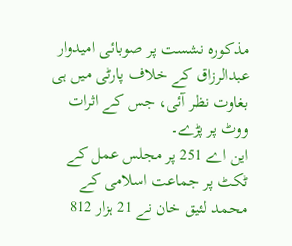مذکورہ نشست پر صوبائی امیدوار عبدالرزاق کے خلاف پارٹی میں ہی بغاوت نظر آئی، جس کے اثرات ووٹ پر پڑے۔
این اے 251 پر مجلس عمل کے ٹکٹ پر جماعت اسلامی کے محمد لئیق خان نے 21 ہزار 812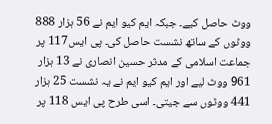ووٹ حاصل کیے۔ جبکہ ایم کیو ایم نے 56 ہزار 888 ووٹوں کے ساتھ نشست حاصل کی۔ پی ایس117 پر جماعت اسلامی کے مدثر حسین انصاری نے 13 ہزار 961 ووٹ لیے اور ایم کیو ایم نے یہ نشست 25 ہزار 441 ووٹوں سے جیتی۔ اسی طرح پی ایس 118 پر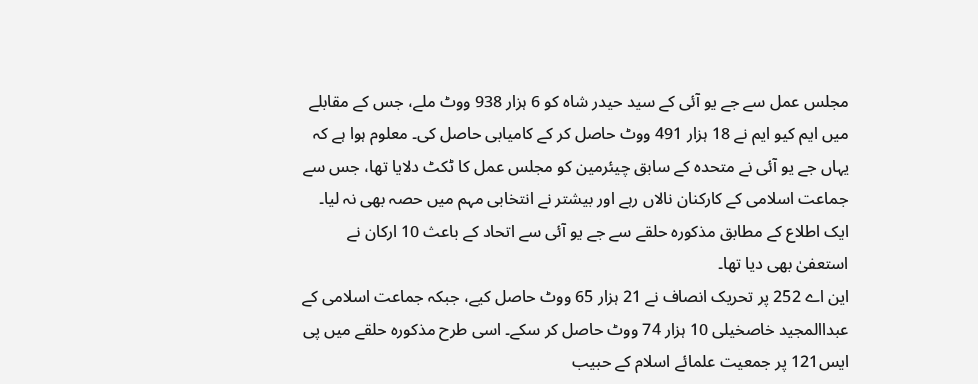مجلس عمل سے جے یو آئی کے سید حیدر شاہ کو 6 ہزار 938 ووٹ ملے، جس کے مقابلے میں ایم کیو ایم نے 18 ہزار 491 ووٹ حاصل کر کے کامیابی حاصل کی۔ معلوم ہوا ہے کہ یہاں جے یو آئی نے متحدہ کے سابق چیئرمین کو مجلس عمل کا ٹکٹ دلایا تھا، جس سے جماعت اسلامی کے کارکنان نالاں رہے اور بیشتر نے انتخابی مہم میں حصہ بھی نہ لیا۔ ایک اطلاع کے مطابق مذکورہ حلقے سے جے یو آئی سے اتحاد کے باعث 10 ارکان نے استعفیٰ بھی دیا تھا۔
این اے 252 پر تحریک انصاف نے 21 ہزار 65 ووٹ حاصل کیے، جبکہ جماعت اسلامی کے عبداالمجید خاصخیلی 10 ہزار 74 ووٹ حاصل کر سکے۔ اسی طرح مذکورہ حلقے میں پی ایس121 پر جمعیت علمائے اسلام کے حبیب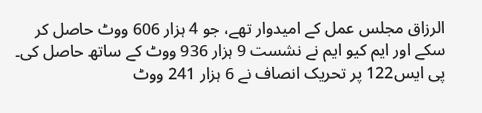الرزاق مجلس عمل کے امیدوار تھے، جو 4 ہزار 606 ووٹ حاصل کر سکے اور ایم کیو ایم نے نشست 9 ہزار 936 ووٹ کے ساتھ حاصل کی۔ پی ایس122 پر تحریک انصاف نے 6 ہزار 241 ووٹ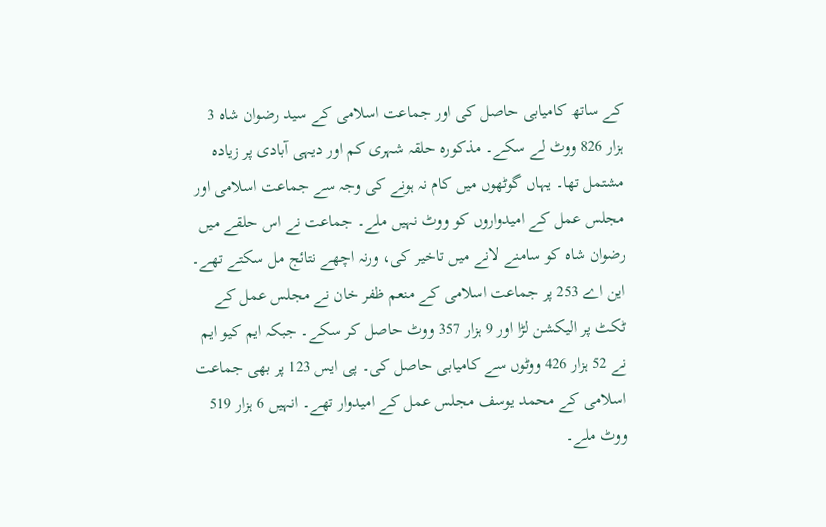کے ساتھ کامیابی حاصل کی اور جماعت اسلامی کے سید رضوان شاہ 3 ہزار 826 ووٹ لے سکے۔ مذکورہ حلقہ شہری کم اور دیہی آبادی پر زیادہ مشتمل تھا۔ یہاں گوٹھوں میں کام نہ ہونے کی وجہ سے جماعت اسلامی اور مجلس عمل کے امیدواروں کو ووٹ نہیں ملے۔ جماعت نے اس حلقے میں رضوان شاہ کو سامنے لانے میں تاخیر کی، ورنہ اچھے نتائج مل سکتے تھے۔
این اے 253 پر جماعت اسلامی کے منعم ظفر خان نے مجلس عمل کے ٹکٹ پر الیکشن لڑا اور 9 ہزار 357 ووٹ حاصل کر سکے۔ جبکہ ایم کیو ایم نے 52 ہزار 426 ووٹوں سے کامیابی حاصل کی۔ پی ایس 123 پر بھی جماعت اسلامی کے محمد یوسف مجلس عمل کے امیدوار تھے۔ انہیں 6 ہزار 519 ووٹ ملے۔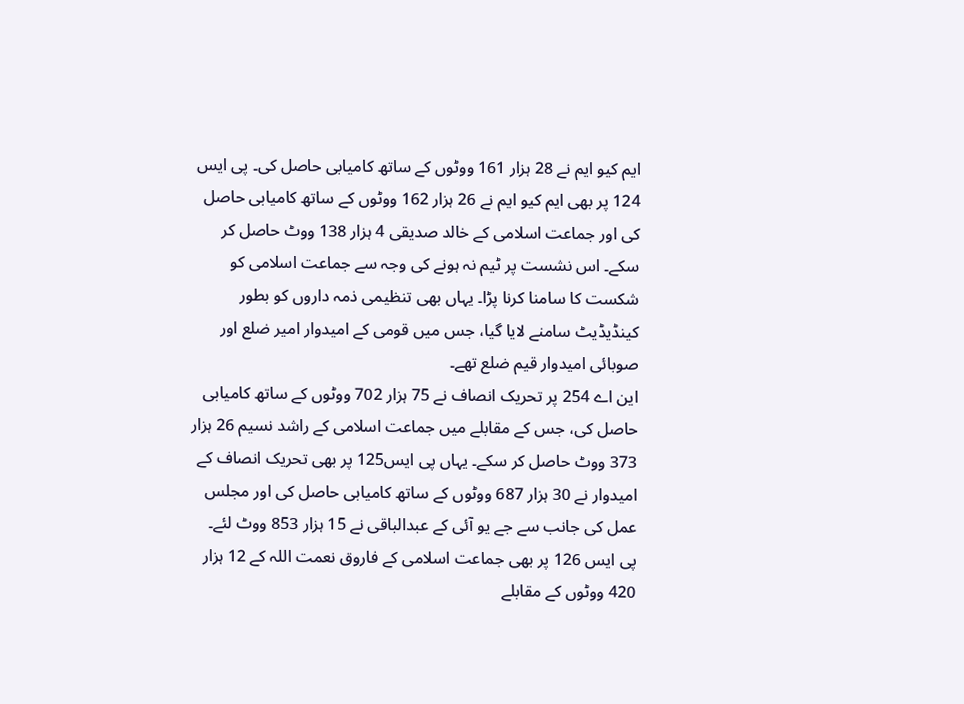ایم کیو ایم نے 28 ہزار 161 ووٹوں کے ساتھ کامیابی حاصل کی۔ پی ایس 124 پر بھی ایم کیو ایم نے 26 ہزار 162 ووٹوں کے ساتھ کامیابی حاصل کی اور جماعت اسلامی کے خالد صدیقی 4 ہزار 138 ووٹ حاصل کر سکے۔ اس نشست پر ٹیم نہ ہونے کی وجہ سے جماعت اسلامی کو شکست کا سامنا کرنا پڑا۔ یہاں بھی تنظیمی ذمہ داروں کو بطور کینڈیڈیٹ سامنے لایا گیا، جس میں قومی کے امیدوار امیر ضلع اور صوبائی امیدوار قیم ضلع تھے۔
این اے 254 پر تحریک انصاف نے 75 ہزار 702 ووٹوں کے ساتھ کامیابی حاصل کی، جس کے مقابلے میں جماعت اسلامی کے راشد نسیم 26 ہزار 373 ووٹ حاصل کر سکے۔ یہاں پی ایس125 پر بھی تحریک انصاف کے امیدوار نے 30 ہزار 687 ووٹوں کے ساتھ کامیابی حاصل کی اور مجلس عمل کی جانب سے جے یو آئی کے عبدالباقی نے 15 ہزار 853 ووٹ لئے۔ پی ایس 126 پر بھی جماعت اسلامی کے فاروق نعمت اللہ کے 12 ہزار 420 ووٹوں کے مقابلے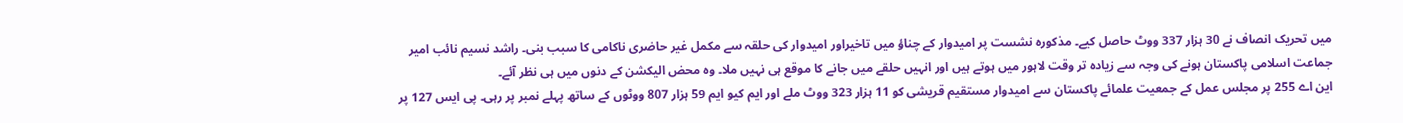میں تحریک انصاف نے 30 ہزار 337 ووٹ حاصل کیے۔ مذکورہ نشست پر امیدوار کے چناؤ میں تاخیراور امیدوار کی حلقہ سے مکمل غیر حاضری ناکامی کا سبب بنی۔ راشد نسیم نائب امیر جماعت اسلامی پاکستان ہونے کی وجہ سے زیادہ تر وقت لاہور میں ہوتے ہیں اور انہیں حلقے میں جانے کا موقع ہی نہیں ملا۔ وہ محض الیکشن کے دنوں میں ہی نظر آئے۔
این اے 255 پر مجلس عمل کے جمعیت علمائے پاکستان سے امیدوار مستقیم قریشی کو 11 ہزار 323 ووٹ ملے اور ایم کیو ایم 59 ہزار 807 ووٹوں کے ساتھ پہلے نمبر پر رہی۔ پی ایس 127 پر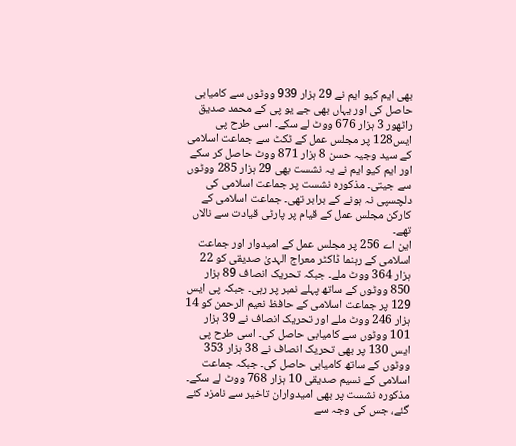بھی ایم کیو ایم نے 29 ہزار 939 ووٹوں سے کامیابی حاصل کی اور یہاں بھی جے یو پی کے محمد صدیق راٹھور 3 ہزار 676 ووٹ لے سکے۔ اسی طرح پی ایس128 پر مجلس عمل کے ٹکٹ سے جماعت اسلامی کے سید وجیہ حسن 8 ہزار 871 ووٹ حاصل کر سکے اور ایم کیو ایم نے یہ نشست بھی 29 ہزار 285 ووٹوں سے جیتی۔ مذکورہ نشست پر جماعت اسلامی کی دلچسپی نہ ہونے کے برابر تھی۔ جماعت اسلامی کے کارکن مجلس عمل کے قیام پر پارٹی قیادت سے نالاں تھے۔
این اے 256 پر مجلس عمل کے امیدوار اور جماعت اسلامی کے رہنما ڈاکٹر معراج الہدیٰ صدیقی کو 22 ہزار 364 ووٹ ملے۔ جبکہ تحریک انصاف 89 ہزار 850 ووٹوں کے ساتھ پہلے نمبر پر رہی۔ جبکہ پی ایس 129 پر جماعت اسلامی کے حافظ نعیم الرحمن کو 14 ہزار 246 ووٹ ملے اور تحریک انصاف نے 39 ہزار 101 ووٹوں سے کامیابی حاصل کی۔ اسی طرح پی ایس 130 پر بھی تحریک انصاف نے 38 ہزار 353 ووٹوں کے ساتھ کامیابی حاصل کی۔ جبکہ جماعت اسلامی کے نسیم صدیقی 10 ہزار 768 ووٹ لے سکے۔ مذکورہ نشست پر بھی امیدواران تاخیر سے نامزد کئے گئے، جس کی وجہ سے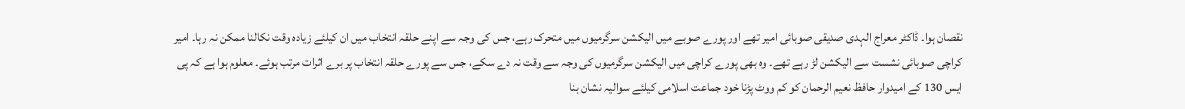نقصان ہوا۔ ڈاکٹر معراج الہدی صدیقی صوبائی امیر تھے اور پورے صوبے میں الیکشن سرگرمیوں میں متحرک رہے، جس کی وجہ سے اپنے حلقہ انتخاب میں ان کیلئے زیادہ وقت نکالنا ممکن نہ رہا۔ امیر کراچی صوبائی نشست سے الیکشن لڑ رہے تھے۔ وہ بھی پورے کراچی میں الیکشن سرگرمیوں کی وجہ سے وقت نہ دے سکے، جس سے پورے حلقہ انتخاب پر برے اثرات مرتب ہوئے۔ معلوم ہوا ہے کہ پی ایس 130 کے امیدوار حافظ نعیم الرحمان کو کم ووٹ پڑنا خود جماعت اسلامی کیلئے سوالیہ نشان بنا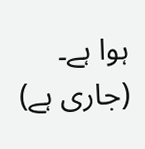ہوا ہے۔ (جاری ہے)